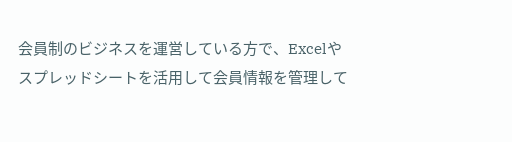会員制のビジネスを運営している方で、Excelやスプレッドシートを活用して会員情報を管理して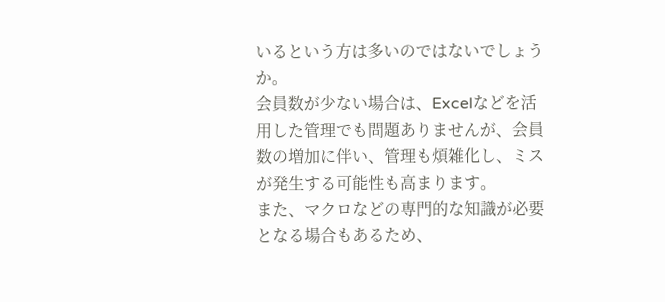いるという方は多いのではないでしょうか。
会員数が少ない場合は、Excelなどを活用した管理でも問題ありませんが、会員数の増加に伴い、管理も煩雑化し、ミスが発生する可能性も高まります。
また、マクロなどの専門的な知識が必要となる場合もあるため、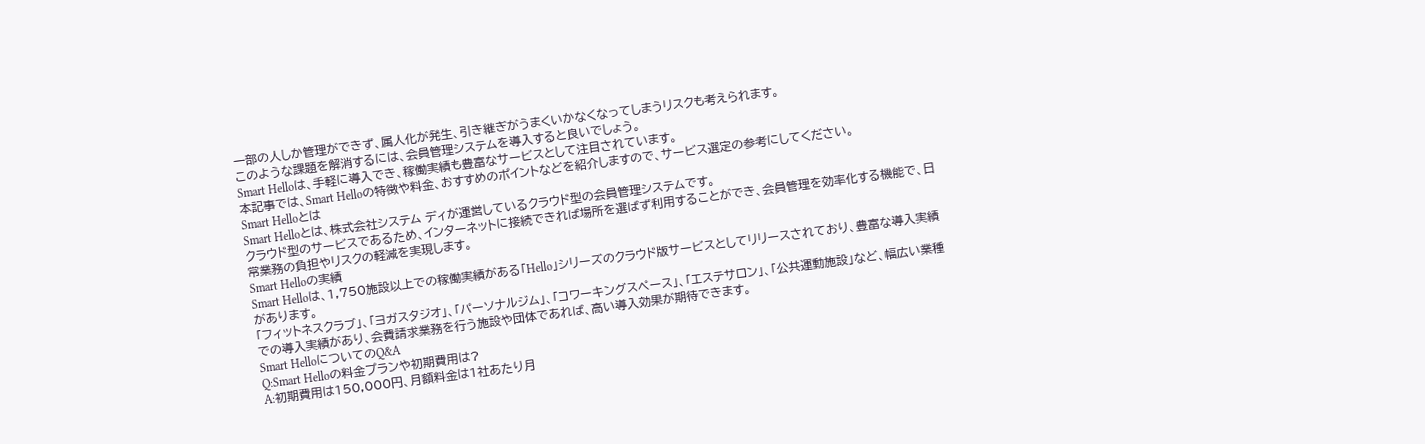一部の人しか管理ができず、属人化が発生、引き継ぎがうまくいかなくなってしまうリスクも考えられます。
このような課題を解消するには、会員管理システムを導入すると良いでしょう。
Smart Helloは、手軽に導入でき、稼働実績も豊富なサービスとして注目されています。
本記事では、Smart Helloの特徴や料金、おすすめのポイントなどを紹介しますので、サービス選定の参考にしてください。
Smart Helloとは
Smart Helloとは、株式会社システム ディが運営しているクラウド型の会員管理システムです。
クラウド型のサービスであるため、インターネットに接続できれば場所を選ばず利用することができ、会員管理を効率化する機能で、日常業務の負担やリスクの軽減を実現します。
Smart Helloの実績
Smart Helloは、1,750施設以上での稼働実績がある「Hello」シリーズのクラウド版サービスとしてリリースされており、豊富な導入実績があります。
「フィットネスクラブ」、「ヨガスタジオ」、「パーソナルジム」、「コワーキングスペース」、「エステサロン」、「公共運動施設」など、幅広い業種での導入実績があり、会費請求業務を行う施設や団体であれば、高い導入効果が期待できます。
Smart HelloについてのQ&A
Q:Smart Helloの料金プランや初期費用は?
A:初期費用は150,000円、月額料金は1社あたり月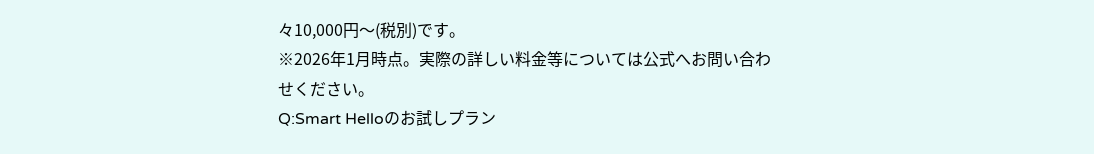々10,000円〜(税別)です。
※2026年1月時点。実際の詳しい料金等については公式へお問い合わせください。
Q:Smart Helloのお試しプラン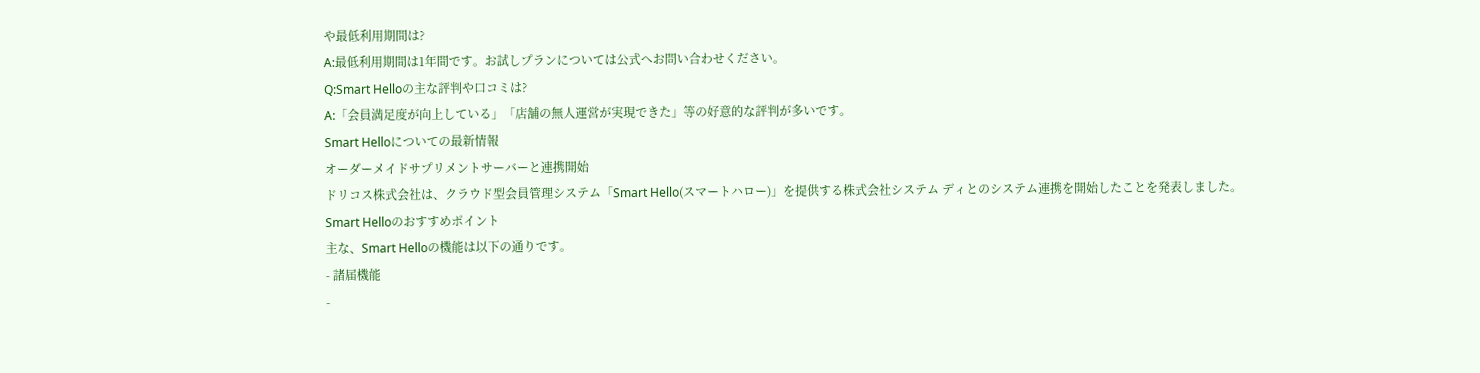や最低利用期間は?
A:最低利用期間は1年間です。お試しプランについては公式へお問い合わせください。
Q:Smart Helloの主な評判や口コミは?
A:「会員満足度が向上している」「店舗の無人運営が実現できた」等の好意的な評判が多いです。
Smart Helloについての最新情報
オーダーメイドサプリメントサーバーと連携開始
ドリコス株式会社は、クラウド型会員管理システム「Smart Hello(スマートハロー)」を提供する株式会社システム ディとのシステム連携を開始したことを発表しました。
Smart Helloのおすすめポイント
主な、Smart Helloの機能は以下の通りです。
- 諸届機能
-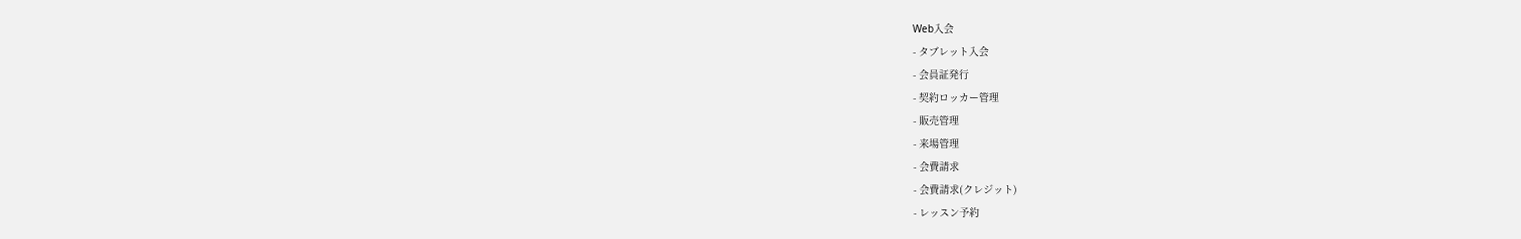Web入会
- タブレット入会
- 会員証発行
- 契約ロッカー管理
- 販売管理
- 来場管理
- 会費請求
- 会費請求(クレジット)
- レッスン予約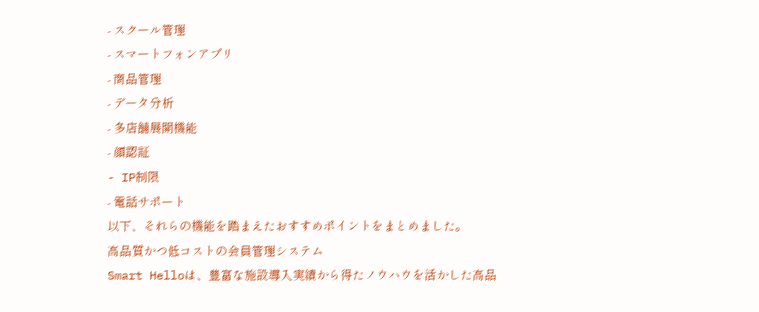- スクール管理
- スマートフォンアプリ
- 商品管理
- データ分析
- 多店舗展開機能
- 顔認証
- IP制限
- 電話サポート
以下、それらの機能を踏まえたおすすめポイントをまとめました。
高品質かつ低コストの会員管理システム
Smart Helloは、豊富な施設導入実績から得たノウハウを活かした高品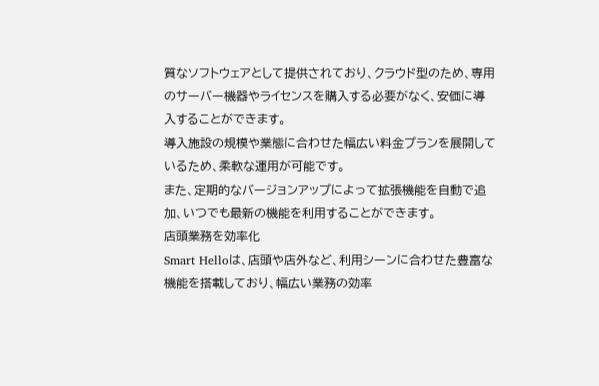質なソフトウェアとして提供されており、クラウド型のため、専用のサーバー機器やライセンスを購入する必要がなく、安価に導入することができます。
導入施設の規模や業態に合わせた幅広い料金プランを展開しているため、柔軟な運用が可能です。
また、定期的なバージョンアップによって拡張機能を自動で追加、いつでも最新の機能を利用することができます。
店頭業務を効率化
Smart Helloは、店頭や店外など、利用シーンに合わせた豊富な機能を搭載しており、幅広い業務の効率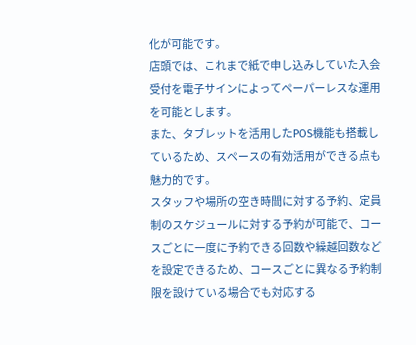化が可能です。
店頭では、これまで紙で申し込みしていた入会受付を電子サインによってペーパーレスな運用を可能とします。
また、タブレットを活用したPOS機能も搭載しているため、スペースの有効活用ができる点も魅力的です。
スタッフや場所の空き時間に対する予約、定員制のスケジュールに対する予約が可能で、コースごとに一度に予約できる回数や繰越回数などを設定できるため、コースごとに異なる予約制限を設けている場合でも対応する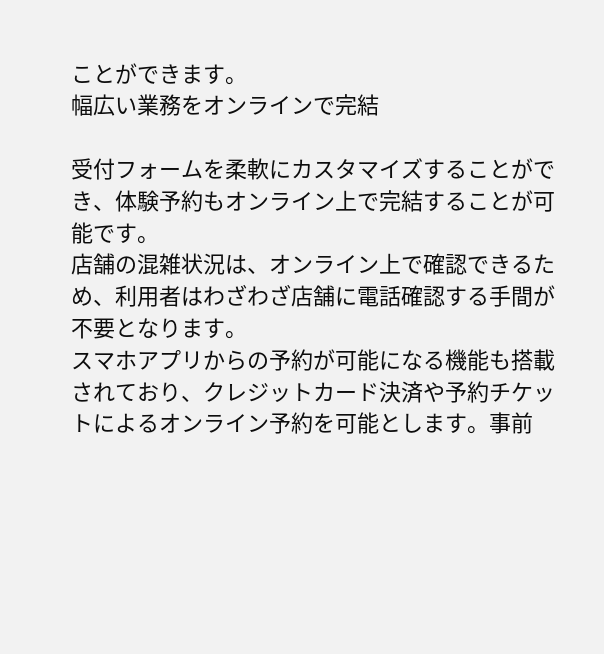ことができます。
幅広い業務をオンラインで完結

受付フォームを柔軟にカスタマイズすることができ、体験予約もオンライン上で完結することが可能です。
店舗の混雑状況は、オンライン上で確認できるため、利用者はわざわざ店舗に電話確認する手間が不要となります。
スマホアプリからの予約が可能になる機能も搭載されており、クレジットカード決済や予約チケットによるオンライン予約を可能とします。事前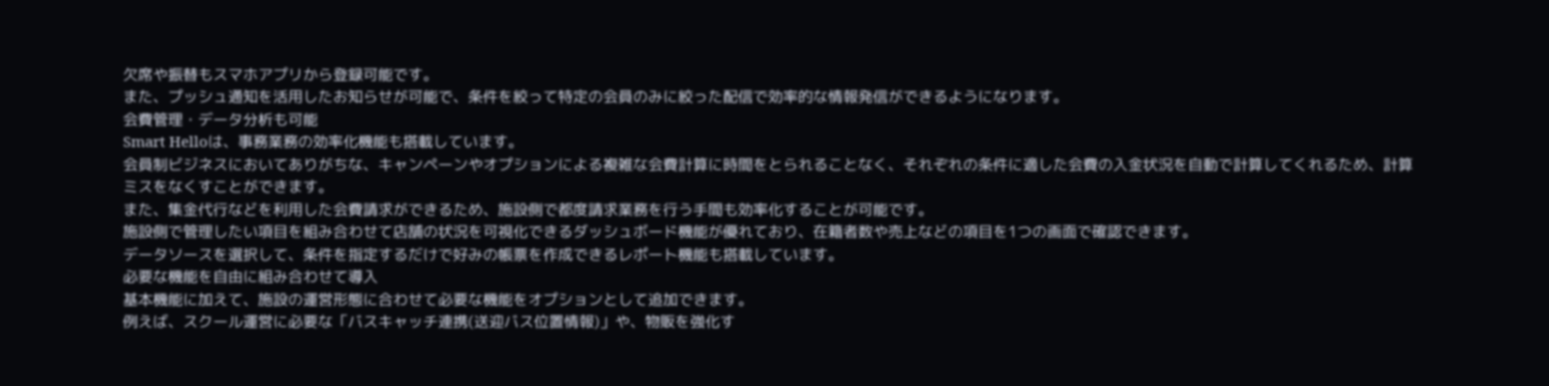欠席や振替もスマホアプリから登録可能です。
また、プッシュ通知を活用したお知らせが可能で、条件を絞って特定の会員のみに絞った配信で効率的な情報発信ができるようになります。
会費管理・データ分析も可能
Smart Helloは、事務業務の効率化機能も搭載しています。
会員制ビジネスにおいてありがちな、キャンペーンやオプションによる複雑な会費計算に時間をとられることなく、それぞれの条件に適した会費の入金状況を自動で計算してくれるため、計算ミスをなくすことができます。
また、集金代行などを利用した会費請求ができるため、施設側で都度請求業務を行う手間も効率化することが可能です。
施設側で管理したい項目を組み合わせて店舗の状況を可視化できるダッシュボード機能が優れており、在籍者数や売上などの項目を1つの画面で確認できます。
データソースを選択して、条件を指定するだけで好みの帳票を作成できるレポート機能も搭載しています。
必要な機能を自由に組み合わせて導入
基本機能に加えて、施設の運営形態に合わせて必要な機能をオプションとして追加できます。
例えば、スクール運営に必要な「バスキャッチ連携(送迎バス位置情報)」や、物販を強化す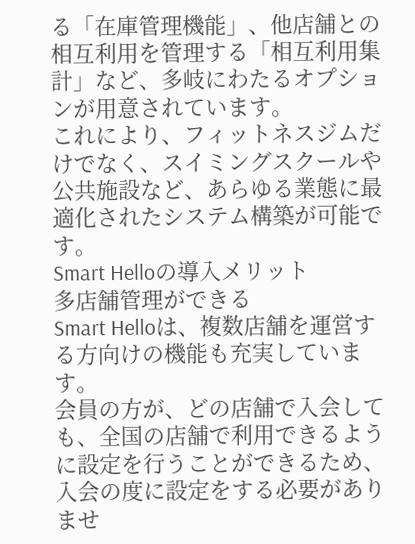る「在庫管理機能」、他店舗との相互利用を管理する「相互利用集計」など、多岐にわたるオプションが用意されています。
これにより、フィットネスジムだけでなく、スイミングスクールや公共施設など、あらゆる業態に最適化されたシステム構築が可能です。
Smart Helloの導入メリット
多店舗管理ができる
Smart Helloは、複数店舗を運営する方向けの機能も充実しています。
会員の方が、どの店舗で入会しても、全国の店舗で利用できるように設定を行うことができるため、入会の度に設定をする必要がありませ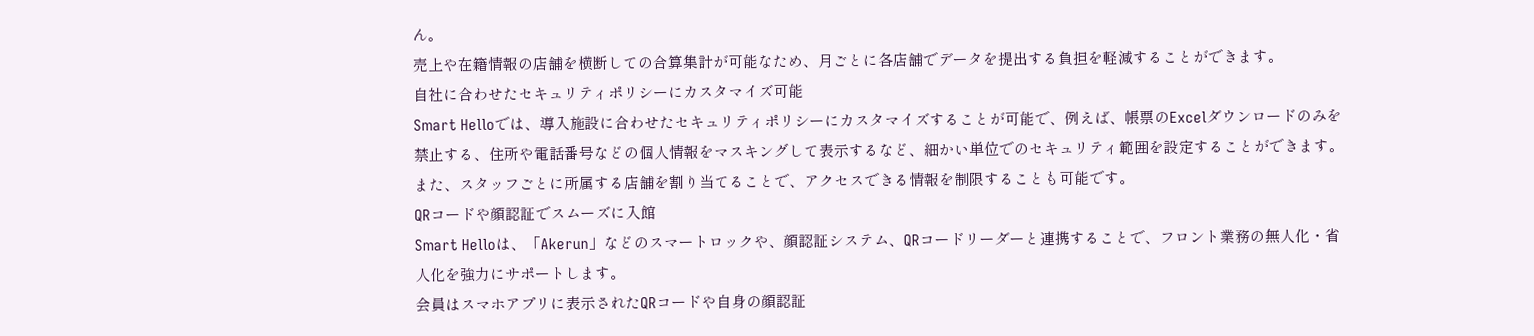ん。
売上や在籍情報の店舗を横断しての合算集計が可能なため、月ごとに各店舗でデータを提出する負担を軽減することができます。
自社に合わせたセキュリティポリシーにカスタマイズ可能
Smart Helloでは、導入施設に合わせたセキュリティポリシーにカスタマイズすることが可能で、例えば、帳票のExcelダウンロードのみを禁止する、住所や電話番号などの個人情報をマスキングして表示するなど、細かい単位でのセキュリティ範囲を設定することができます。
また、スタッフごとに所属する店舗を割り当てることで、アクセスできる情報を制限することも可能です。
QRコードや顔認証でスムーズに入館
Smart Helloは、「Akerun」などのスマートロックや、顔認証システム、QRコードリーダーと連携することで、フロント業務の無人化・省人化を強力にサポートします。
会員はスマホアプリに表示されたQRコードや自身の顔認証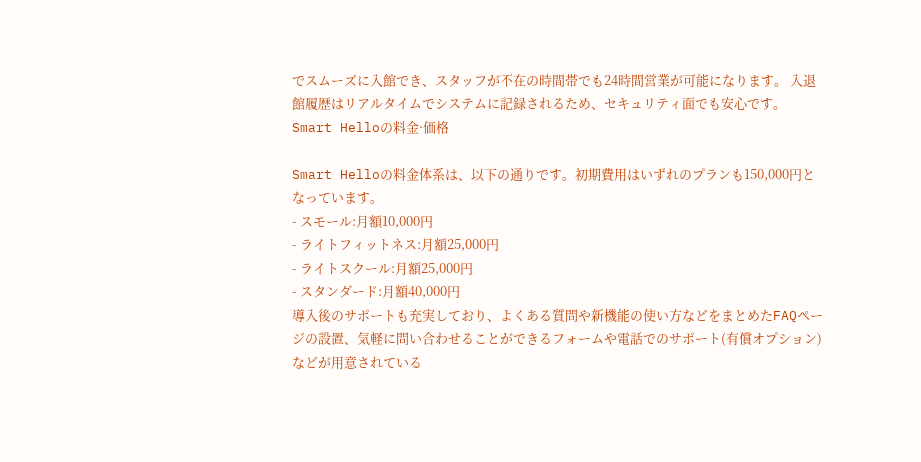でスムーズに入館でき、スタッフが不在の時間帯でも24時間営業が可能になります。 入退館履歴はリアルタイムでシステムに記録されるため、セキュリティ面でも安心です。
Smart Helloの料金·価格

Smart Helloの料金体系は、以下の通りです。初期費用はいずれのプランも150,000円となっています。
- スモール:月額10,000円
- ライトフィットネス:月額25,000円
- ライトスクール:月額25,000円
- スタンダード:月額40,000円
導入後のサポートも充実しており、よくある質問や新機能の使い方などをまとめたFAQページの設置、気軽に問い合わせることができるフォームや電話でのサポート(有償オプション)などが用意されている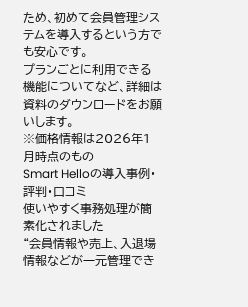ため、初めて会員管理システムを導入するという方でも安心です。
プランごとに利用できる機能についてなど、詳細は資料のダウンロードをお願いします。
※価格情報は2026年1月時点のもの
Smart Helloの導入事例・評判・口コミ
使いやすく事務処理が簡素化されました
“会員情報や売上、入退場情報などが一元管理でき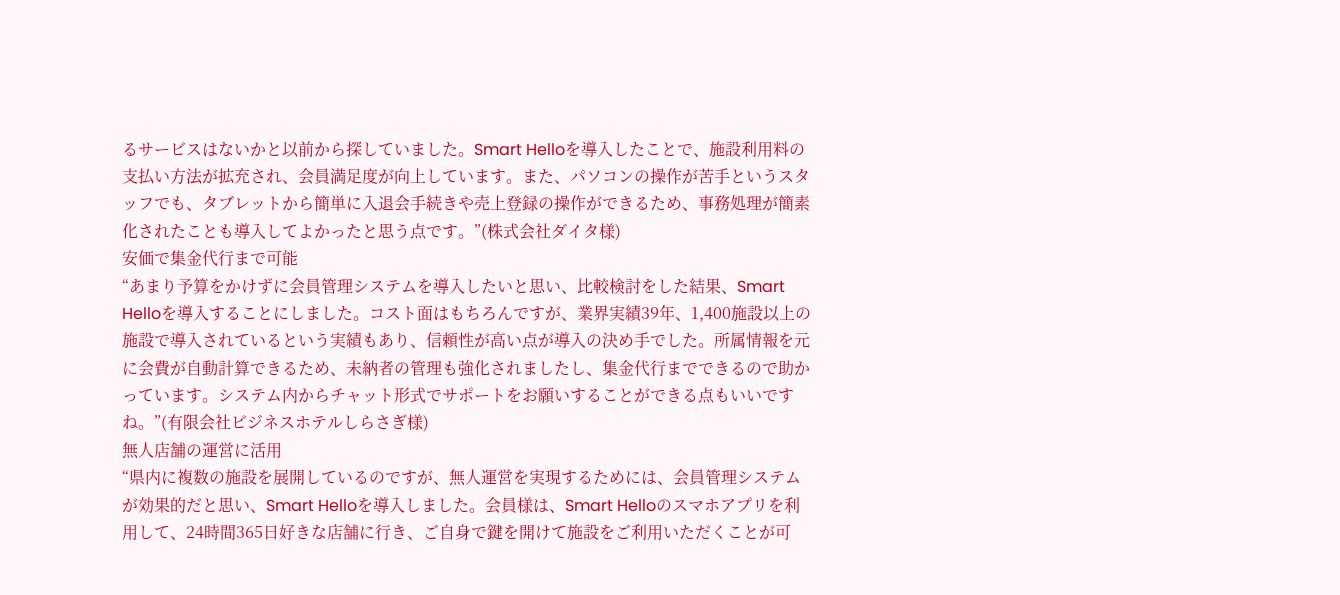るサービスはないかと以前から探していました。Smart Helloを導入したことで、施設利用料の支払い方法が拡充され、会員満足度が向上しています。また、パソコンの操作が苦手というスタッフでも、タブレットから簡単に入退会手続きや売上登録の操作ができるため、事務処理が簡素化されたことも導入してよかったと思う点です。”(株式会社ダイタ様)
安価で集金代行まで可能
“あまり予算をかけずに会員管理システムを導入したいと思い、比較検討をした結果、Smart Helloを導入することにしました。コスト面はもちろんですが、業界実績39年、1,400施設以上の施設で導入されているという実績もあり、信頼性が高い点が導入の決め手でした。所属情報を元に会費が自動計算できるため、未納者の管理も強化されましたし、集金代行までできるので助かっています。システム内からチャット形式でサポートをお願いすることができる点もいいですね。”(有限会社ビジネスホテルしらさぎ様)
無人店舗の運営に活用
“県内に複数の施設を展開しているのですが、無人運営を実現するためには、会員管理システムが効果的だと思い、Smart Helloを導入しました。会員様は、Smart Helloのスマホアプリを利用して、24時間365日好きな店舗に行き、ご自身で鍵を開けて施設をご利用いただくことが可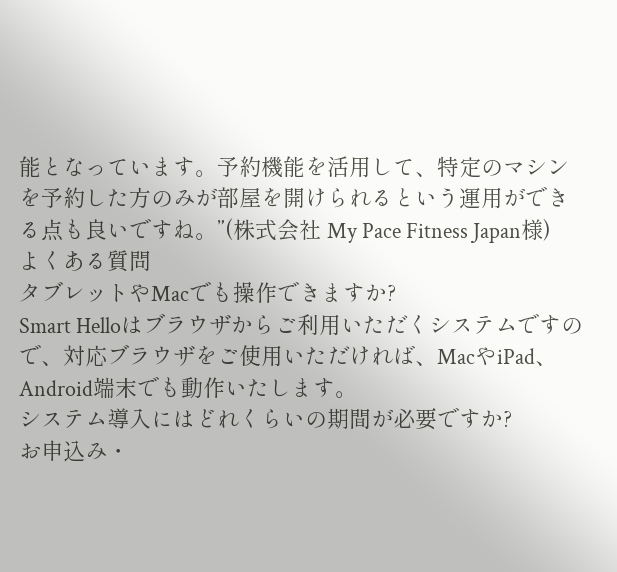能となっています。予約機能を活用して、特定のマシンを予約した方のみが部屋を開けられるという運用ができる点も良いですね。”(株式会社 My Pace Fitness Japan様)
よくある質問
タブレットやMacでも操作できますか?
Smart Helloはブラウザからご利用いただくシステムですので、対応ブラウザをご使用いただければ、MacやiPad、Android端末でも動作いたします。
システム導入にはどれくらいの期間が必要ですか?
お申込み・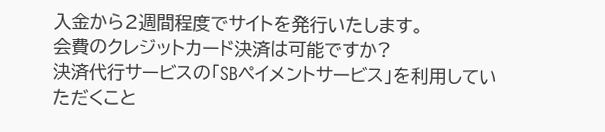入金から2週間程度でサイトを発行いたします。
会費のクレジットカード決済は可能ですか?
決済代行サービスの「SBペイメントサービス」を利用していただくこと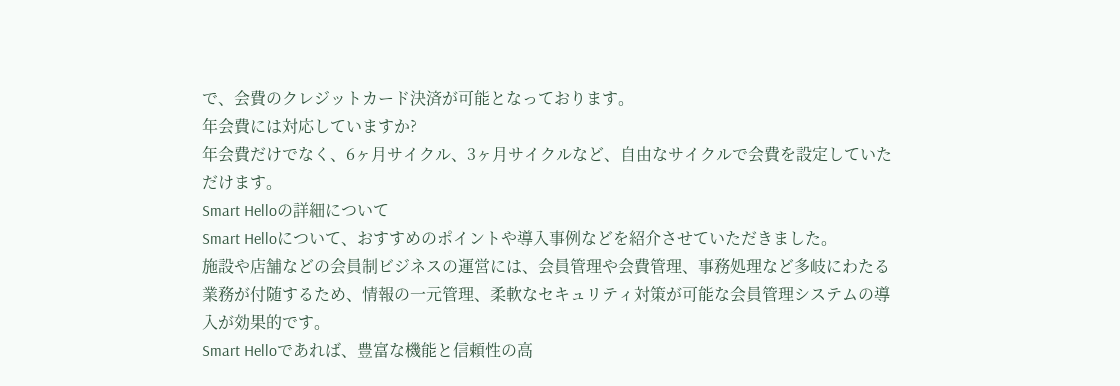で、会費のクレジットカード決済が可能となっております。
年会費には対応していますか?
年会費だけでなく、6ヶ月サイクル、3ヶ月サイクルなど、自由なサイクルで会費を設定していただけます。
Smart Helloの詳細について
Smart Helloについて、おすすめのポイントや導入事例などを紹介させていただきました。
施設や店舗などの会員制ビジネスの運営には、会員管理や会費管理、事務処理など多岐にわたる業務が付随するため、情報の一元管理、柔軟なセキュリティ対策が可能な会員管理システムの導入が効果的です。
Smart Helloであれば、豊富な機能と信頼性の高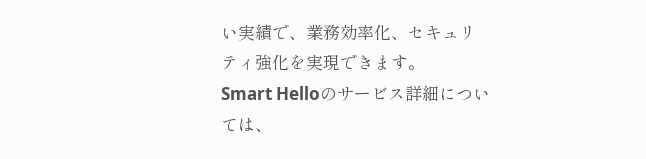い実績で、業務効率化、セキュリティ強化を実現できます。
Smart Helloのサービス詳細については、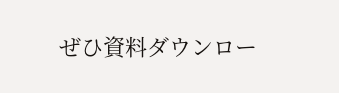ぜひ資料ダウンロー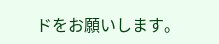ドをお願いします。